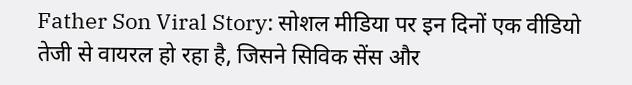Father Son Viral Story: सोशल मीडिया पर इन दिनों एक वीडियो तेजी से वायरल हो रहा है, जिसने सिविक सेंस और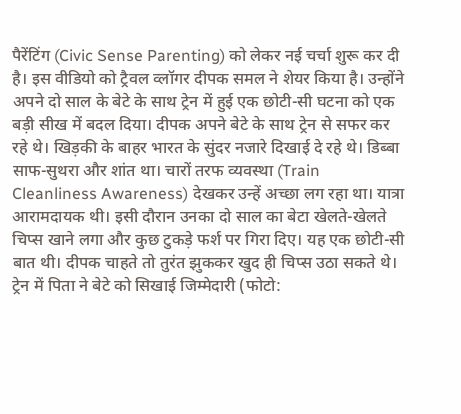पैरेंटिंग (Civic Sense Parenting) को लेकर नई चर्चा शुरू कर दी है। इस वीडियो को ट्रैवल व्लॉगर दीपक समल ने शेयर किया है। उन्होंने अपने दो साल के बेटे के साथ ट्रेन में हुई एक छोटी-सी घटना को एक बड़ी सीख में बदल दिया। दीपक अपने बेटे के साथ ट्रेन से सफर कर रहे थे। खिड़की के बाहर भारत के सुंदर नजारे दिखाई दे रहे थे। डिब्बा साफ-सुथरा और शांत था। चारों तरफ व्यवस्था (Train Cleanliness Awareness) देखकर उन्हें अच्छा लग रहा था। यात्रा आरामदायक थी। इसी दौरान उनका दो साल का बेटा खेलते-खेलते चिप्स खाने लगा और कुछ टुकड़े फर्श पर गिरा दिए। यह एक छोटी-सी बात थी। दीपक चाहते तो तुरंत झुककर खुद ही चिप्स उठा सकते थे।
ट्रेन में पिता ने बेटे को सिखाई जिम्मेदारी (फोटो: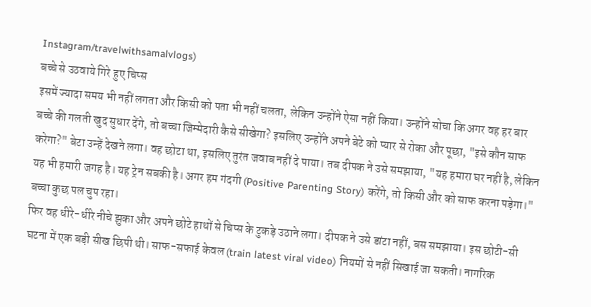Instagram/travelwithsamalvlogs)
बच्चे से उठवाये गिरे हुए चिप्स
इसमें ज्यादा समय भी नहीं लगता और किसी को पता भी नहीं चलता, लेकिन उन्होंने ऐसा नहीं किया। उन्होंने सोचा कि अगर वह हर बार बच्चे की गलती खुद सुधार देंगे, तो बच्चा जिम्मेदारी कैसे सीखेगा? इसलिए उन्होंने अपने बेटे को प्यार से रोका और पूछा, "इसे कौन साफ करेगा?" बेटा उन्हें देखने लगा। वह छोटा था, इसलिए तुरंत जवाब नहीं दे पाया। तब दीपक ने उसे समझाया, "यह हमारा घर नहीं है, लेकिन यह भी हमारी जगह है। यह ट्रेन सबकी है। अगर हम गंदगी (Positive Parenting Story) करेंगे, तो किसी और को साफ करना पड़ेगा।" बच्चा कुछ पल चुप रहा।
फिर वह धीरे-धीरे नीचे झुका और अपने छोटे हाथों से चिप्स के टुकड़े उठाने लगा। दीपक ने उसे डांटा नहीं, बस समझाया। इस छोटी-सी घटना में एक बड़ी सीख छिपी थी। साफ-सफाई केवल (train latest viral video) नियमों से नहीं सिखाई जा सकती। नागरिक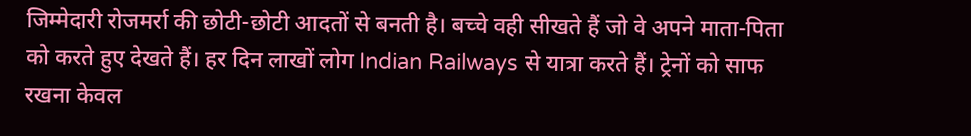जिम्मेदारी रोजमर्रा की छोटी-छोटी आदतों से बनती है। बच्चे वही सीखते हैं जो वे अपने माता-पिता को करते हुए देखते हैं। हर दिन लाखों लोग Indian Railways से यात्रा करते हैं। ट्रेनों को साफ रखना केवल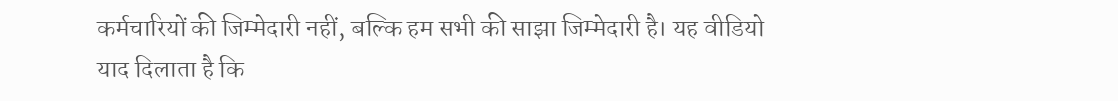कर्मचारियों की जिम्मेदारी नहीं, बल्कि हम सभी की साझा जिम्मेदारी है। यह वीडियो याद दिलाता है कि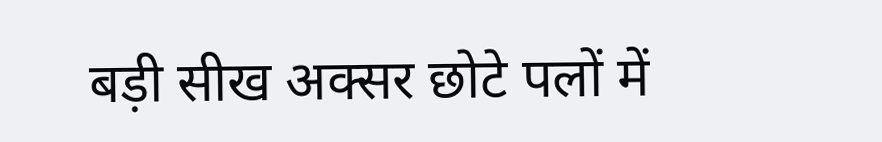बड़ी सीख अक्सर छोटे पलों में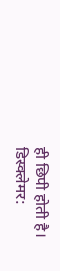ही छिपी होती है।
डिस्क्लेमर: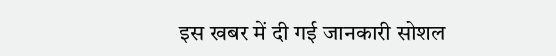इस खबर में दी गई जानकारी सोशल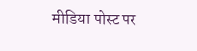मीडिया पोस्ट पर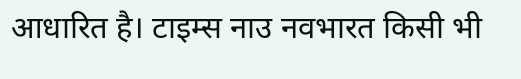आधारित है। टाइम्स नाउ नवभारत किसी भी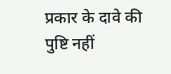प्रकार के दावे की पुष्टि नहीं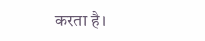करता है।